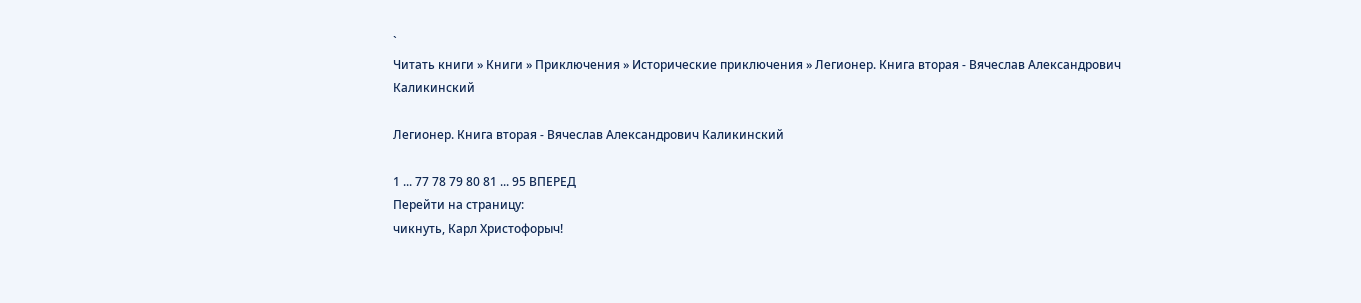`
Читать книги » Книги » Приключения » Исторические приключения » Легионер. Книга вторая - Вячеслав Александрович Каликинский

Легионер. Книга вторая - Вячеслав Александрович Каликинский

1 ... 77 78 79 80 81 ... 95 ВПЕРЕД
Перейти на страницу:
чикнуть, Карл Христофорыч!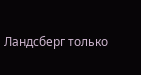Ландсберг только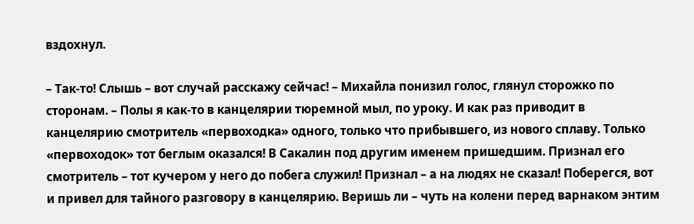вздохнул.

– Так-то! Слышь – вот случай расскажу сейчас! – Михайла понизил голос, глянул сторожко по сторонам. – Полы я как-то в канцелярии тюремной мыл, по уроку. И как раз приводит в канцелярию смотритель «первоходка» одного, только что прибывшего, из нового сплаву. Только «первоходок» тот беглым оказался! В Сакалин под другим именем пришедшим. Признал его смотритель – тот кучером у него до побега служил! Признал – а на людях не сказал! Поберегся, вот и привел для тайного разговору в канцелярию. Веришь ли – чуть на колени перед варнаком энтим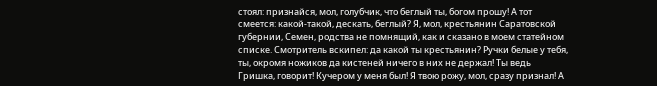стоял: признайся, мол, голубчик, что беглый ты, богом прошу! А тот смеется: какой-такой, дескать, беглый? Я, мол, крестьянин Саратовской губернии, Семен, родства не помнящий, как и сказано в моем статейном списке. Смотритель вскипел: да какой ты крестьянин? Ручки белые у тебя, ты, окромя ножиков да кистеней ничего в них не держал! Ты ведь Гришка, говорит! Кучером у меня был! Я твою рожу, мол, сразу признал! А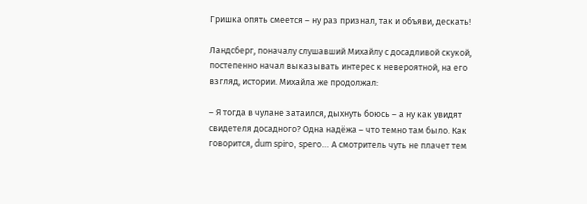Гришка опять смеется – ну раз признал, так и объяви, дескать!

Ландсберг, поначалу слушавший Михайлу с досадливой скукой, постепенно начал выказывать интерес к невероятной, на его взгляд, истории. Михайла же продолжал:

– Я тогда в чулане затаился, дыхнуть боюсь – а ну как увидят свидетеля досадного? Одна надёжа – что темно там было. Как говорится, dum spiro, spero… А смотритель чуть не плачет тем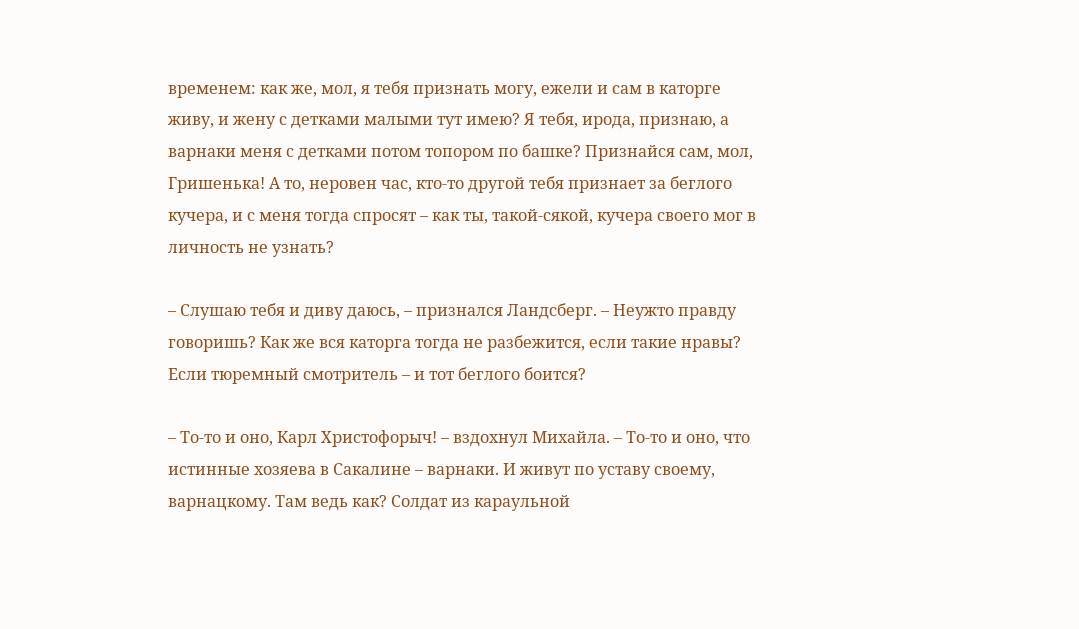временем: как же, мол, я тебя признать могу, ежели и сам в каторге живу, и жену с детками малыми тут имею? Я тебя, ирода, признаю, а варнаки меня с детками потом топором по башке? Признайся сам, мол, Гришенька! А то, неровен час, кто-то другой тебя признает за беглого кучера, и с меня тогда спросят – как ты, такой-сякой, кучера своего мог в личность не узнать?

– Слушаю тебя и диву даюсь, – признался Ландсберг. – Неужто правду говоришь? Как же вся каторга тогда не разбежится, если такие нравы? Если тюремный смотритель – и тот беглого боится?

– То-то и оно, Карл Христофорыч! – вздохнул Михайла. – То-то и оно, что истинные хозяева в Сакалине – варнаки. И живут по уставу своему, варнацкому. Там ведь как? Солдат из караульной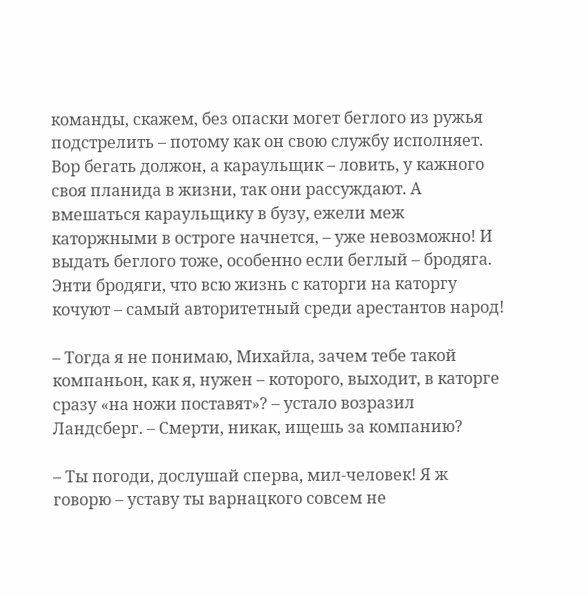команды, скажем, без опаски могет беглого из ружья подстрелить – потому как он свою службу исполняет. Вор бегать должон, а караульщик – ловить, у кажного своя планида в жизни, так они рассуждают. А вмешаться караульщику в бузу, ежели меж каторжными в остроге начнется, – уже невозможно! И выдать беглого тоже, особенно если беглый – бродяга. Энти бродяги, что всю жизнь с каторги на каторгу кочуют – самый авторитетный среди арестантов народ!

– Тогда я не понимаю, Михайла, зачем тебе такой компаньон, как я, нужен – которого, выходит, в каторге сразу «на ножи поставят»? – устало возразил Ландсберг. – Смерти, никак, ищешь за компанию?

– Ты погоди, дослушай сперва, мил-человек! Я ж говорю – уставу ты варнацкого совсем не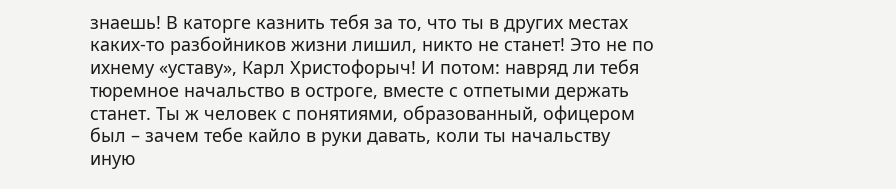знаешь! В каторге казнить тебя за то, что ты в других местах каких-то разбойников жизни лишил, никто не станет! Это не по ихнему «уставу», Карл Христофорыч! И потом: навряд ли тебя тюремное начальство в остроге, вместе с отпетыми держать станет. Ты ж человек с понятиями, образованный, офицером был – зачем тебе кайло в руки давать, коли ты начальству иную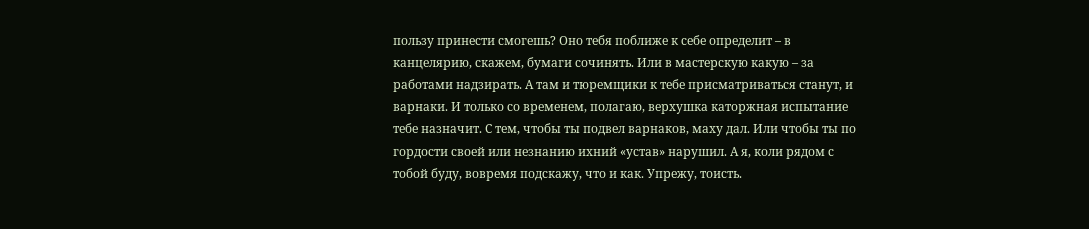пользу принести смогешь? Оно тебя поближе к себе определит – в канцелярию, скажем, бумаги сочинять. Или в мастерскую какую – за работами надзирать. А там и тюремщики к тебе присматриваться станут, и варнаки. И только со временем, полагаю, верхушка каторжная испытание тебе назначит. С тем, чтобы ты подвел варнаков, маху дал. Или чтобы ты по гордости своей или незнанию ихний «устав» нарушил. А я, коли рядом с тобой буду, вовремя подскажу, что и как. Упрежу, тоисть.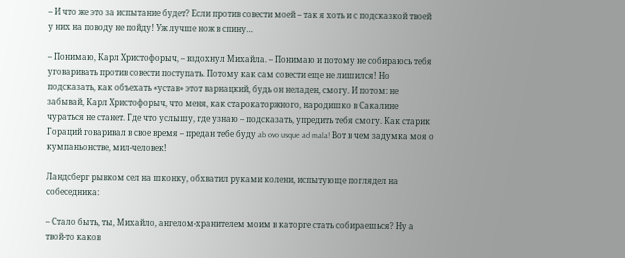– И что же это за испытание будет? Если против совести моей – так я хоть и с подсказкой твоей у них на поводу не пойду! Уж лучше нож в спину…

– Понимаю, Карл Христофорыч, – вздохнул Михайла. – Понимаю и потому не собираюсь тебя уговаривать против совести поступать. Потому как сам совести еще не лишился! Но подсказать, как объехать «устав» этот варнацкий, будь он неладен, смогу. И потом: не забывай, Карл Христофорыч, что меня, как старокаторжного, народишко в Сакалине чураться не станет. Где что услышу, где узнаю – подсказать, упредить тебя смогу. Как старик Гораций говаривал в свое время – предан тебе буду ab ovo usque ad mala! Вот в чем задумка моя о кумпаньонстве, мил-человек!

Ландсберг рывком сел на шконку, обхватил руками колени, испытующе поглядел на собеседника:

– Стало быть, ты, Михайло, ангелом-хранителем моим в каторге стать собираешься? Ну а твой-то каков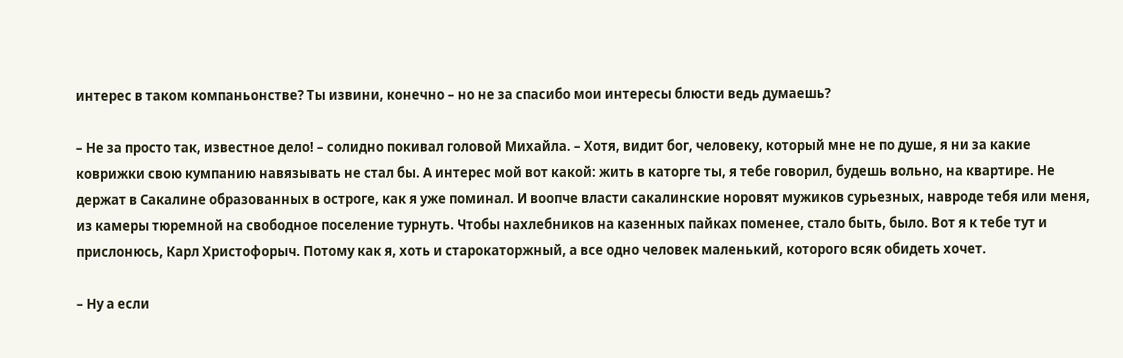интерес в таком компаньонстве? Ты извини, конечно – но не за спасибо мои интересы блюсти ведь думаешь?

– Не за просто так, известное дело! – солидно покивал головой Михайла. – Хотя, видит бог, человеку, который мне не по душе, я ни за какие коврижки свою кумпанию навязывать не стал бы. А интерес мой вот какой: жить в каторге ты, я тебе говорил, будешь вольно, на квартире. Не держат в Сакалине образованных в остроге, как я уже поминал. И воопче власти сакалинские норовят мужиков сурьезных, навроде тебя или меня, из камеры тюремной на свободное поселение турнуть. Чтобы нахлебников на казенных пайках поменее, стало быть, было. Вот я к тебе тут и прислонюсь, Карл Христофорыч. Потому как я, хоть и старокаторжный, а все одно человек маленький, которого всяк обидеть хочет.

– Ну а если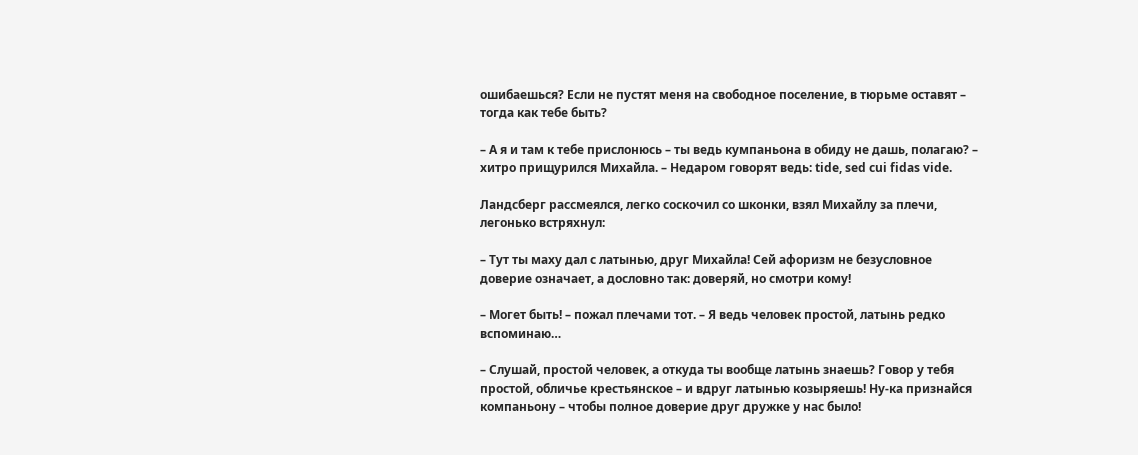ошибаешься? Если не пустят меня на свободное поселение, в тюрьме оставят – тогда как тебе быть?

– А я и там к тебе прислонюсь – ты ведь кумпаньона в обиду не дашь, полагаю? – хитро прищурился Михайла. – Недаром говорят ведь: tide, sed cui fidas vide.

Ландсберг рассмеялся, легко соскочил со шконки, взял Михайлу за плечи, легонько встряхнул:

– Тут ты маху дал с латынью, друг Михайла! Сей афоризм не безусловное доверие означает, а дословно так: доверяй, но смотри кому!

– Могет быть! – пожал плечами тот. – Я ведь человек простой, латынь редко вспоминаю…

– Слушай, простой человек, а откуда ты вообще латынь знаешь? Говор у тебя простой, обличье крестьянское – и вдруг латынью козыряешь! Ну-ка признайся компаньону – чтобы полное доверие друг дружке у нас было!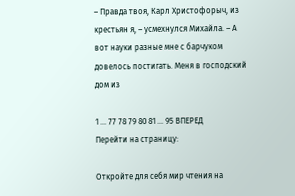– Правда твоя, Карл Христофорыч, из крестьян я, – усмехнулся Михайла. – А вот науки разные мне с барчуком довелось постигать. Меня в господский дом из

1 ... 77 78 79 80 81 ... 95 ВПЕРЕД
Перейти на страницу:

Откройте для себя мир чтения на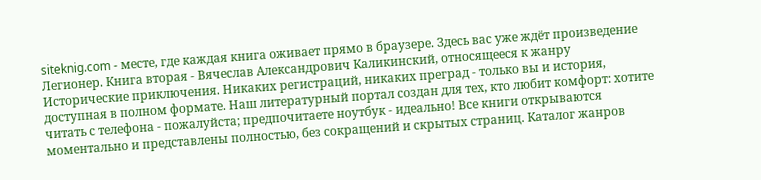siteknig.com - месте, где каждая книга оживает прямо в браузере. Здесь вас уже ждёт произведение Легионер. Книга вторая - Вячеслав Александрович Каликинский, относящееся к жанру Исторические приключения. Никаких регистраций, никаких преград - только вы и история, доступная в полном формате. Наш литературный портал создан для тех, кто любит комфорт: хотите читать с телефона - пожалуйста; предпочитаете ноутбук - идеально! Все книги открываются моментально и представлены полностью, без сокращений и скрытых страниц. Каталог жанров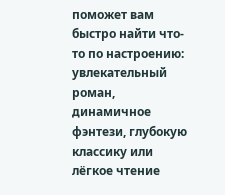поможет вам быстро найти что-то по настроению: увлекательный роман, динамичное фэнтези, глубокую классику или лёгкое чтение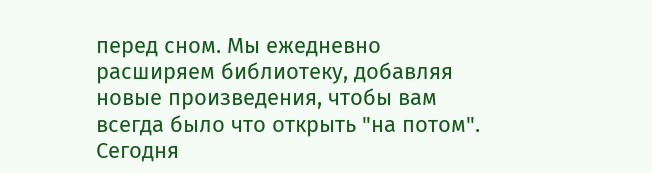перед сном. Мы ежедневно расширяем библиотеку, добавляя новые произведения, чтобы вам всегда было что открыть "на потом". Сегодня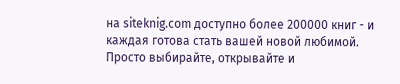на siteknig.com доступно более 200000 книг - и каждая готова стать вашей новой любимой. Просто выбирайте, открывайте и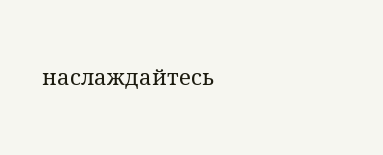наслаждайтесь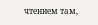чтением там,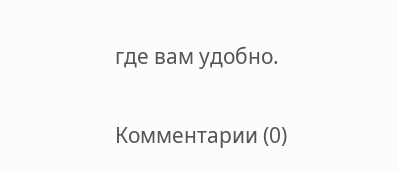где вам удобно.

Комментарии (0)